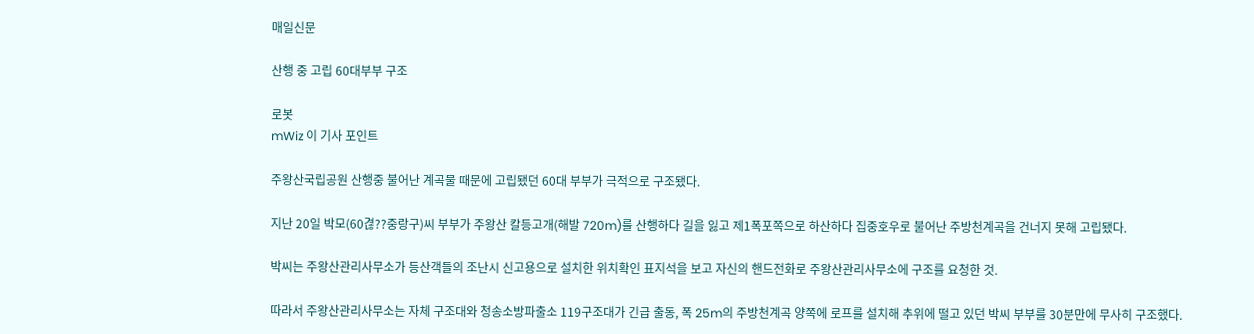매일신문

산행 중 고립 60대부부 구조

로봇
mWiz 이 기사 포인트

주왕산국립공원 산행중 불어난 계곡물 때문에 고립됐던 60대 부부가 극적으로 구조됐다.

지난 20일 박모(60겮??중랑구)씨 부부가 주왕산 칼등고개(해발 720m)를 산행하다 길을 잃고 제1폭포쪽으로 하산하다 집중호우로 불어난 주방천계곡을 건너지 못해 고립됐다.

박씨는 주왕산관리사무소가 등산객들의 조난시 신고용으로 설치한 위치확인 표지석을 보고 자신의 핸드전화로 주왕산관리사무소에 구조를 요청한 것.

따라서 주왕산관리사무소는 자체 구조대와 청송소방파출소 119구조대가 긴급 출동, 폭 25m의 주방천계곡 양쪽에 로프를 설치해 추위에 떨고 있던 박씨 부부를 30분만에 무사히 구조했다.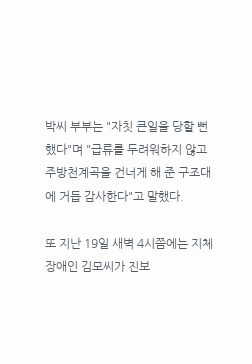박씨 부부는 "자칫 큰일을 당할 뻔 했다"며 "급류를 두려워하지 않고 주방천계곡을 건너게 해 준 구조대에 거듭 감사한다"고 말했다.

또 지난 19일 새벽 4시쯤에는 지체 장애인 김모씨가 진보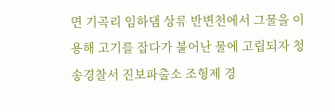면 기곡리 임하댐 상류 반변천에서 그물을 이용해 고기를 잡다가 불어난 물에 고립되자 청송경찰서 진보파출소 조형제 경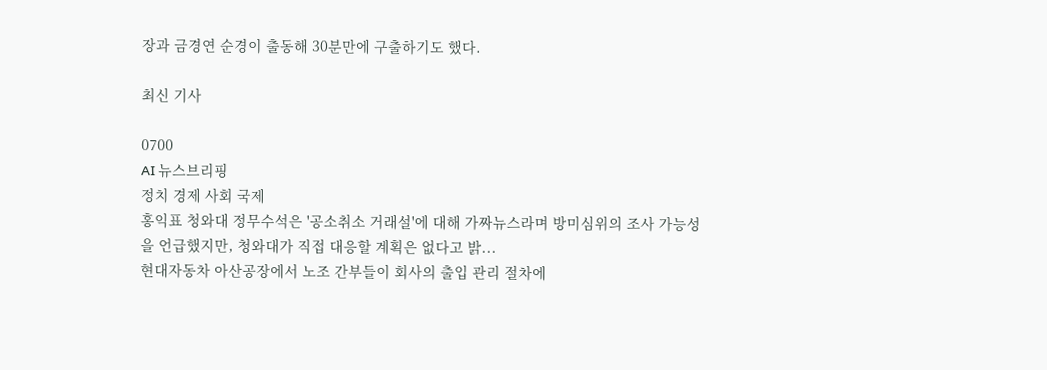장과 금경연 순경이 출동해 30분만에 구출하기도 했다.

최신 기사

0700
AI 뉴스브리핑
정치 경제 사회 국제
홍익표 청와대 정무수석은 '공소취소 거래설'에 대해 가짜뉴스라며 방미심위의 조사 가능성을 언급했지만, 청와대가 직접 대응할 계획은 없다고 밝...
현대자동차 아산공장에서 노조 간부들이 회사의 출입 관리 절차에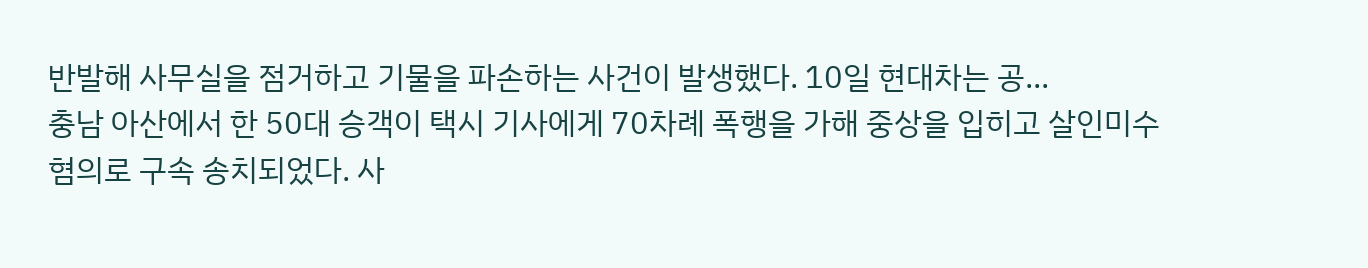반발해 사무실을 점거하고 기물을 파손하는 사건이 발생했다. 10일 현대차는 공...
충남 아산에서 한 50대 승객이 택시 기사에게 70차례 폭행을 가해 중상을 입히고 살인미수 혐의로 구속 송치되었다. 사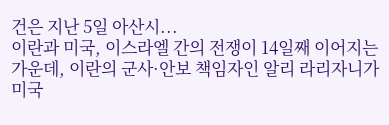건은 지난 5일 아산시...
이란과 미국, 이스라엘 간의 전쟁이 14일째 이어지는 가운데, 이란의 군사·안보 책임자인 알리 라리자니가 미국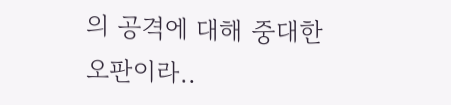의 공격에 대해 중대한 오판이라..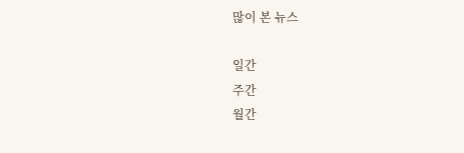많이 본 뉴스

일간
주간
월간